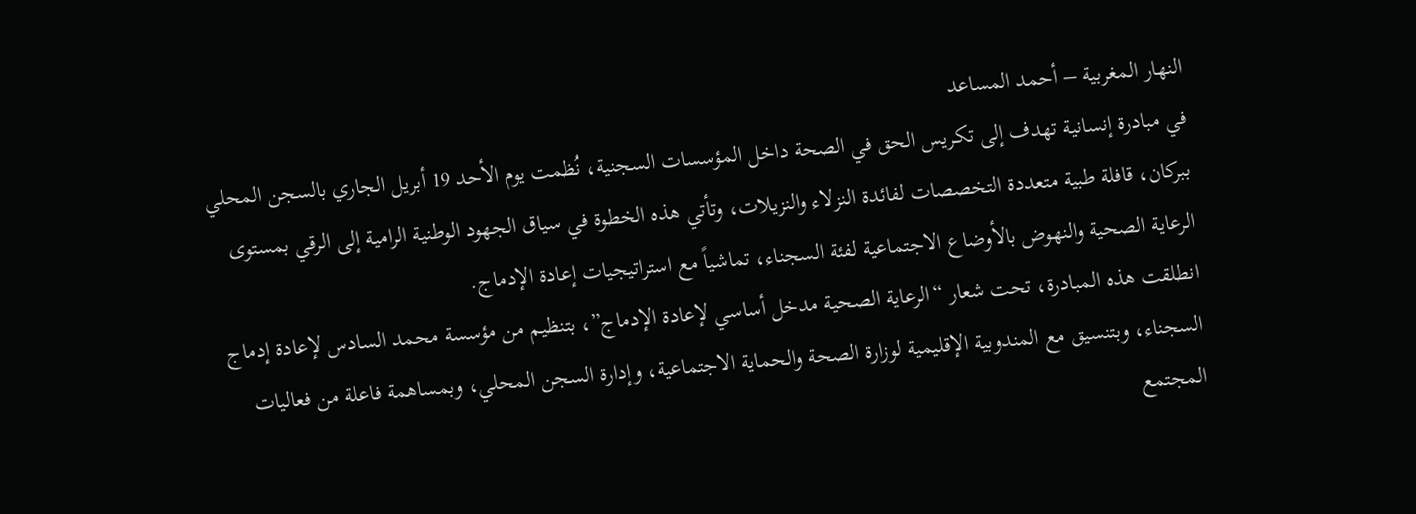النهار المغربية – أحمد المساعد
في مبادرة إنسانية تهدف إلى تكريس الحق في الصحة داخل المؤسسات السجنية، نُظمت يوم الأحد 19 أبريل الجاري بالسجن المحلي ببركان، قافلة طبية متعددة التخصصات لفائدة النزلاء والنزيلات، وتأتي هذه الخطوة في سياق الجهود الوطنية الرامية إلى الرقي بمستوى الرعاية الصحية والنهوض بالأوضاع الاجتماعية لفئة السجناء، تماشياً مع استراتيجيات إعادة الإدماج.
انطلقت هذه المبادرة، تحت شعار “الرعاية الصحية مدخل أساسي لإعادة الإدماج”، بتنظيم من مؤسسة محمد السادس لإعادة إدماج السجناء، وبتنسيق مع المندوبية الإقليمية لوزارة الصحة والحماية الاجتماعية، وإدارة السجن المحلي، وبمساهمة فاعلة من فعاليات المجتمع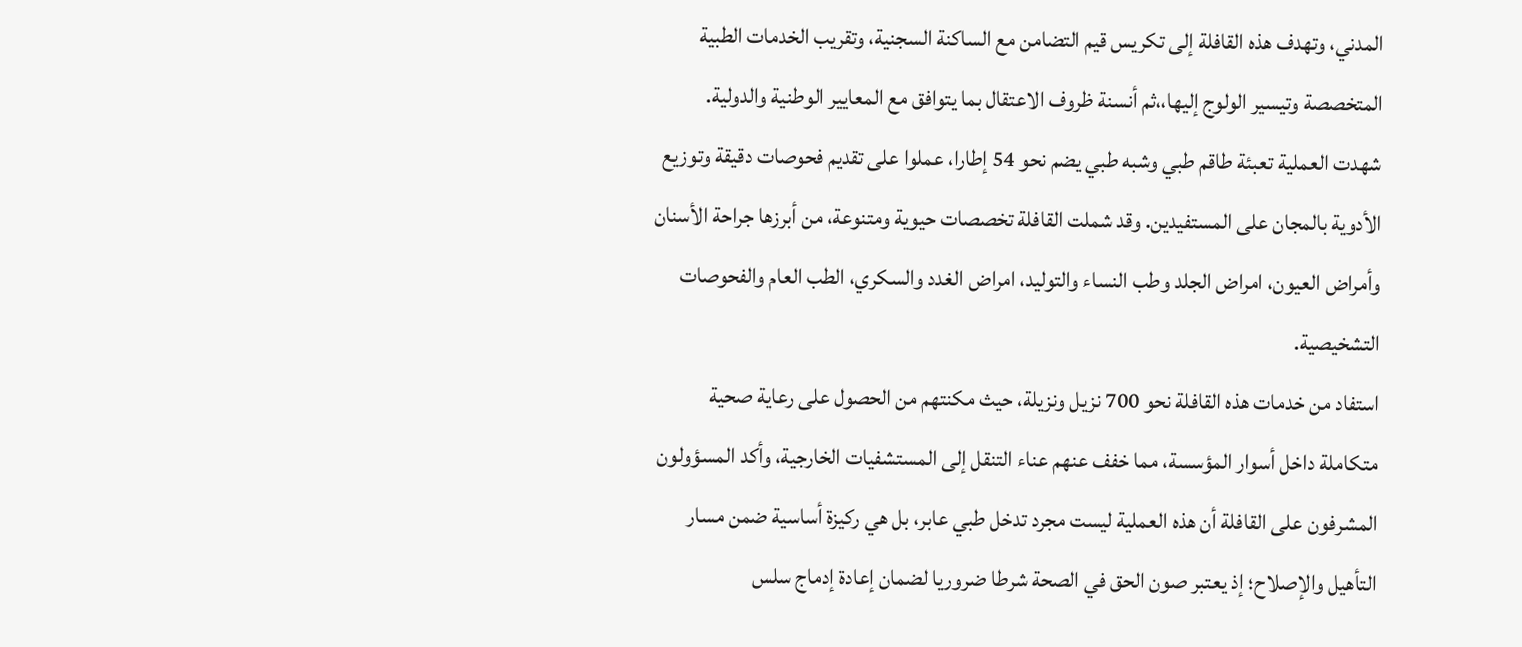المدني، وتهدف هذه القافلة إلى تكريس قيم التضامن مع الساكنة السجنية، وتقريب الخدمات الطبية المتخصصة وتيسير الولوج إليها،،ثم أنسنة ظروف الاعتقال بما يتوافق مع المعايير الوطنية والدولية.
شهدت العملية تعبئة طاقم طبي وشبه طبي يضم نحو 54 إطارا، عملوا على تقديم فحوصات دقيقة وتوزيع الأدوية بالمجان على المستفيدين. وقد شملت القافلة تخصصات حيوية ومتنوعة، من أبرزها جراحة الأسنان وأمراض العيون، امراض الجلد وطب النساء والتوليد، امراض الغدد والسكري، الطب العام والفحوصات التشخيصية.
استفاد من خدمات هذه القافلة نحو 700 نزيل ونزيلة، حيث مكنتهم من الحصول على رعاية صحية متكاملة داخل أسوار المؤسسة، مما خفف عنهم عناء التنقل إلى المستشفيات الخارجية، وأكد المسؤولون المشرفون على القافلة أن هذه العملية ليست مجرد تدخل طبي عابر، بل هي ركيزة أساسية ضمن مسار التأهيل والإصلاح؛ إذ يعتبر صون الحق في الصحة شرطا ضروريا لضمان إعادة إدماج سلس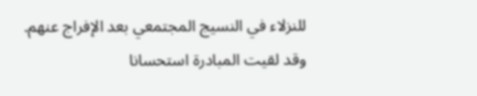للنزلاء في النسيج المجتمعي بعد الإفراج عنهم.
وقد لقيت المبادرة استحسانا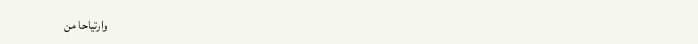وارتياحا من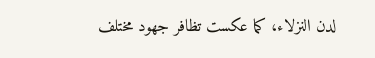لدن النزلاء، كما عكست تظافر جهود مختلف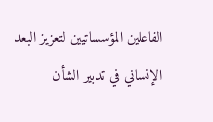الفاعلين المؤسساتيين لتعزيز البعد الإنساني في تدبير الشأن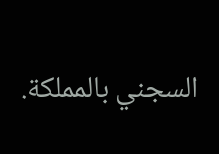السجني بالمملكة.